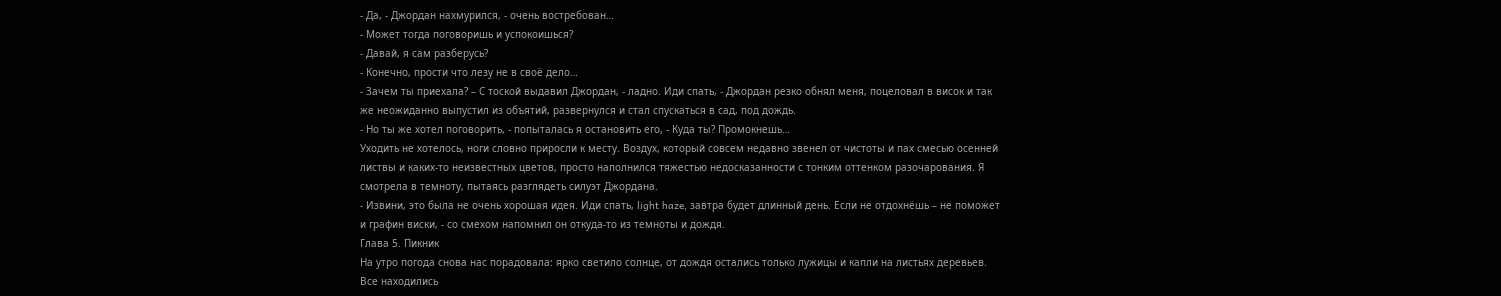- Да, - Джордан нахмурился, - очень востребован…
- Может тогда поговоришь и успокоишься?
- Давай, я сам разберусь?
- Конечно, прости что лезу не в своё дело…
- Зачем ты приехала? – С тоской выдавил Джордан, - ладно. Иди спать, - Джордан резко обнял меня, поцеловал в висок и так же неожиданно выпустил из объятий, развернулся и стал спускаться в сад, под дождь.
- Но ты же хотел поговорить, - попыталась я остановить его, - Куда ты? Промокнешь…
Уходить не хотелось, ноги словно приросли к месту. Воздух, который совсем недавно звенел от чистоты и пах смесью осенней листвы и каких-то неизвестных цветов, просто наполнился тяжестью недосказанности с тонким оттенком разочарования. Я смотрела в темноту, пытаясь разглядеть силуэт Джордана.
- Извини, это была не очень хорошая идея. Иди спать, light haze, завтра будет длинный день. Если не отдохнёшь – не поможет и графин виски, - со смехом напомнил он откуда-то из темноты и дождя.
Глава 5. Пикник
На утро погода снова нас порадовала: ярко светило солнце, от дождя остались только лужицы и капли на листьях деревьев.
Все находились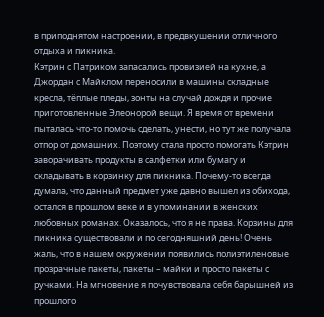в приподнятом настроении, в предвкушении отличного отдыха и пикника.
Кэтрин с Патриком запасались провизией на кухне, а Джордан с Майклом переносили в машины складные кресла, тёплые пледы, зонты на случай дождя и прочие приготовленные Элеонорой вещи. Я время от времени пыталась что-то помочь сделать, унести, но тут же получала отпор от домашних. Поэтому стала просто помогать Кэтрин заворачивать продукты в салфетки или бумагу и складывать в корзинку для пикника. Почему-то всегда думала, что данный предмет уже давно вышел из обихода, остался в прошлом веке и в упоминании в женских любовных романах. Оказалось, что я не права. Корзины для пикника существовали и по сегодняшний день! Очень жаль, что в нашем окружении появились полиэтиленовые прозрачные пакеты, пакеты – майки и просто пакеты с ручками. На мгновение я почувствовала себя барышней из прошлого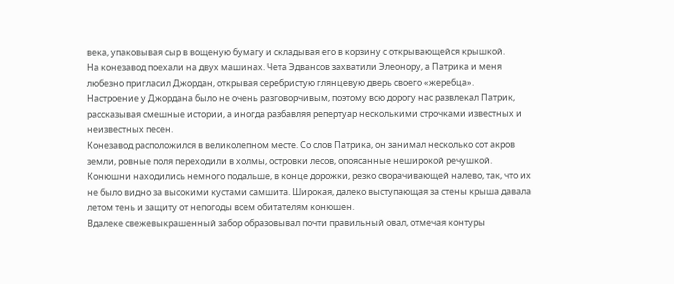века, упаковывая сыр в вощеную бумагу и складывая его в корзину с открывающейся крышкой.
На конезавод поехали на двух машинах. Чета Эдвансов захватили Элеонору, а Патрика и меня любезно пригласил Джордан, открывая серебристую глянцевую дверь своего «жеребца».
Настроение у Джордана было не очень разговорчивым, поэтому всю дорогу нас развлекал Патрик, рассказывая смешные истории, а иногда разбавляя репертуар несколькими строчками известных и неизвестных песен.
Конезавод расположился в великолепном месте. Со слов Патрика, он занимал несколько сот акров земли, ровные поля переходили в холмы, островки лесов, опоясанные неширокой речушкой.
Конюшни находились немного подальше, в конце дорожки, резко сворачивающей налево, так, что их не было видно за высокими кустами самшита. Широкая, далеко выступающая за стены крыша давала летом тень и защиту от непогоды всем обитателям конюшен.
Вдалеке свежевыкрашенный забор образовывал почти правильный овал, отмечая контуры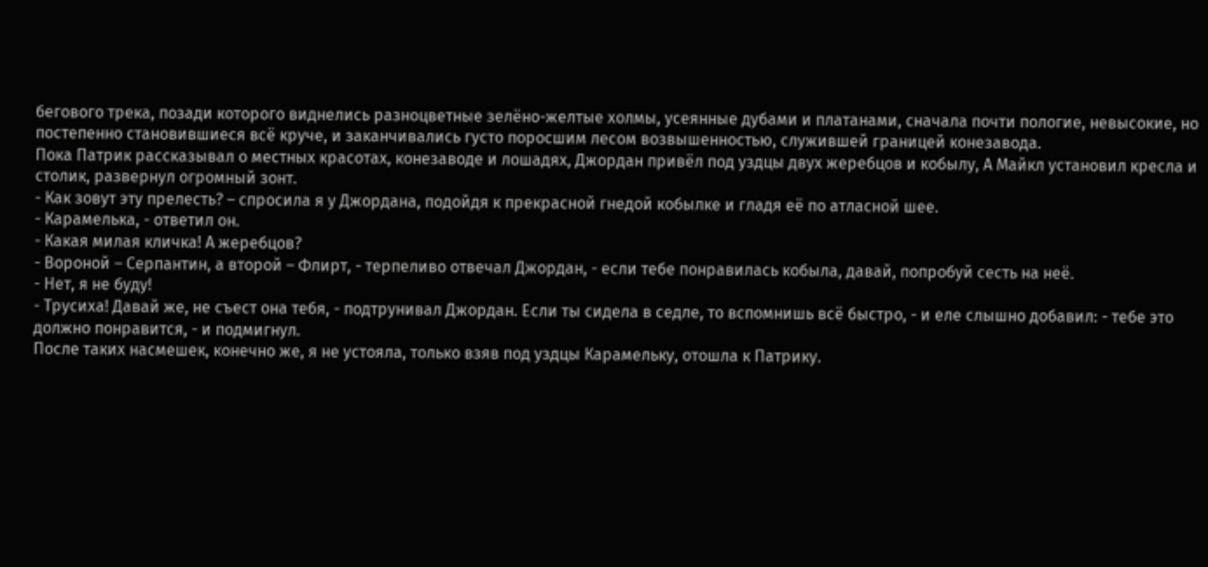бегового трека, позади которого виднелись разноцветные зелёно-желтые холмы, усеянные дубами и платанами, сначала почти пологие, невысокие, но постепенно становившиеся всё круче, и заканчивались густо поросшим лесом возвышенностью, служившей границей конезавода.
Пока Патрик рассказывал о местных красотах, конезаводе и лошадях, Джордан привёл под уздцы двух жеребцов и кобылу, А Майкл установил кресла и столик, развернул огромный зонт.
- Как зовут эту прелесть? – спросила я у Джордана, подойдя к прекрасной гнедой кобылке и гладя её по атласной шее.
- Карамелька, - ответил он.
- Какая милая кличка! А жеребцов?
- Вороной – Серпантин, а второй – Флирт, - терпеливо отвечал Джордан, - если тебе понравилась кобыла, давай, попробуй сесть на неё.
- Нет, я не буду!
- Трусиха! Давай же, не съест она тебя, - подтрунивал Джордан. Если ты сидела в седле, то вспомнишь всё быстро, - и еле слышно добавил: - тебе это должно понравится, - и подмигнул.
После таких насмешек, конечно же, я не устояла, только взяв под уздцы Карамельку, отошла к Патрику.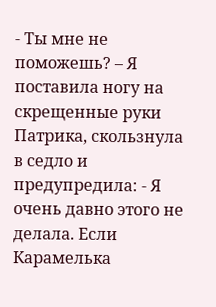- Ты мне не поможешь? – Я поставила ногу на скрещенные руки Патрика, скользнула в седло и предупредила: - Я очень давно этого не делала. Если Карамелька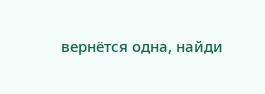вернётся одна, найди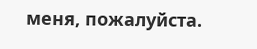меня, пожалуйста.